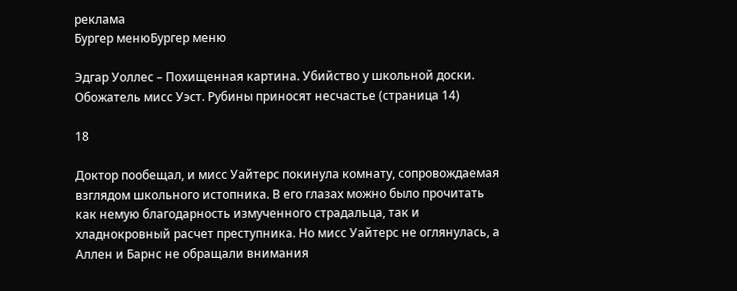реклама
Бургер менюБургер меню

Эдгар Уоллес – Похищенная картина. Убийство у школьной доски. Обожатель мисс Уэст. Рубины приносят несчастье (страница 14)

18

Доктор пообещал, и мисс Уайтерс покинула комнату, сопровождаемая взглядом школьного истопника. В его глазах можно было прочитать как немую благодарность измученного страдальца, так и хладнокровный расчет преступника. Но мисс Уайтерс не оглянулась, а Аллен и Барнс не обращали внимания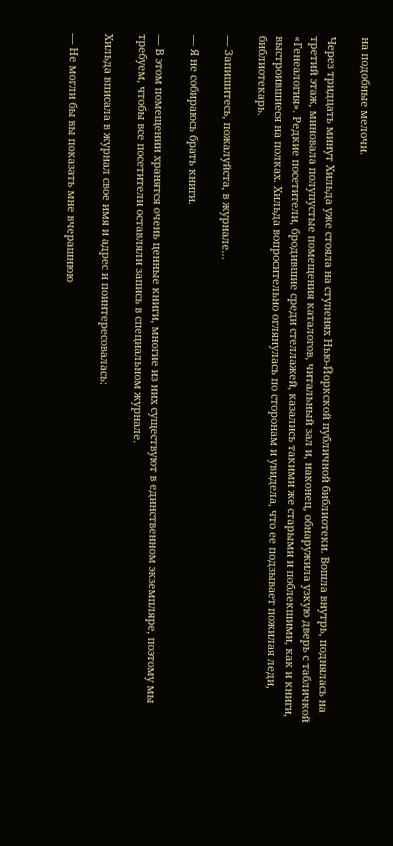на подобные мелочи.

Через тридцать минут Хильда уже стояла на ступенях Нью-Йоркской публичной библиотеки. Вошла внутрь, поднялась на третий этаж, миновала полупустые помещения каталогов, читальный зал и, наконец, обнаружила узкую дверь с табличкой «Генеалогия». Редкие посетители, бродившие среди стеллажей, казались такими же старыми и поблекшими, как и книги, выстроившиеся на полках. Хильда вопросительно оглянулась по сторонам и увидела, что ее подзывает пожилая леди, библиотекарь.

— Запишитесь, пожалуйста, в журнале…

— Я не собираюсь брать книги.

— В этом помещении хранятся очень ценные книги, многие из них существуют в единственном экземпляре, поэтому мы требуем, чтобы все посетители оставляли запись в специальном журнале.

Хильда вписала в журнал свое имя и адрес и поинтересовалась:

— Не могли бы вы показать мне вчерашнюю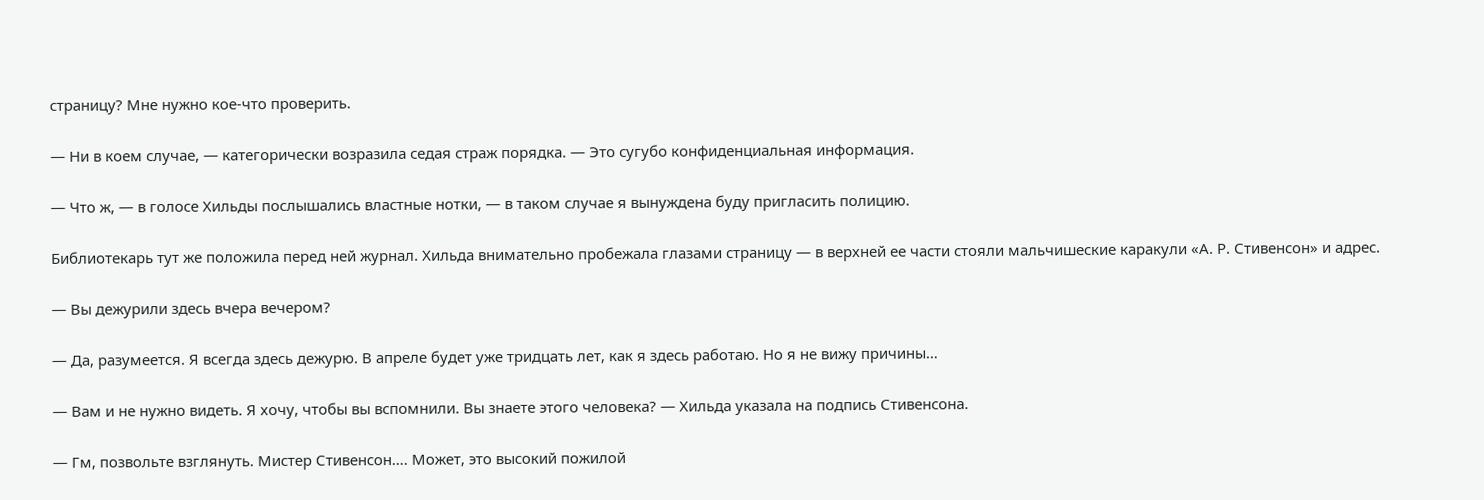страницу? Мне нужно кое-что проверить.

— Ни в коем случае, — категорически возразила седая страж порядка. — Это сугубо конфиденциальная информация.

— Что ж, — в голосе Хильды послышались властные нотки, — в таком случае я вынуждена буду пригласить полицию.

Библиотекарь тут же положила перед ней журнал. Хильда внимательно пробежала глазами страницу — в верхней ее части стояли мальчишеские каракули «А. Р. Стивенсон» и адрес.

— Вы дежурили здесь вчера вечером?

— Да, разумеется. Я всегда здесь дежурю. В апреле будет уже тридцать лет, как я здесь работаю. Но я не вижу причины…

— Вам и не нужно видеть. Я хочу, чтобы вы вспомнили. Вы знаете этого человека? — Хильда указала на подпись Стивенсона.

— Гм, позвольте взглянуть. Мистер Стивенсон…. Может, это высокий пожилой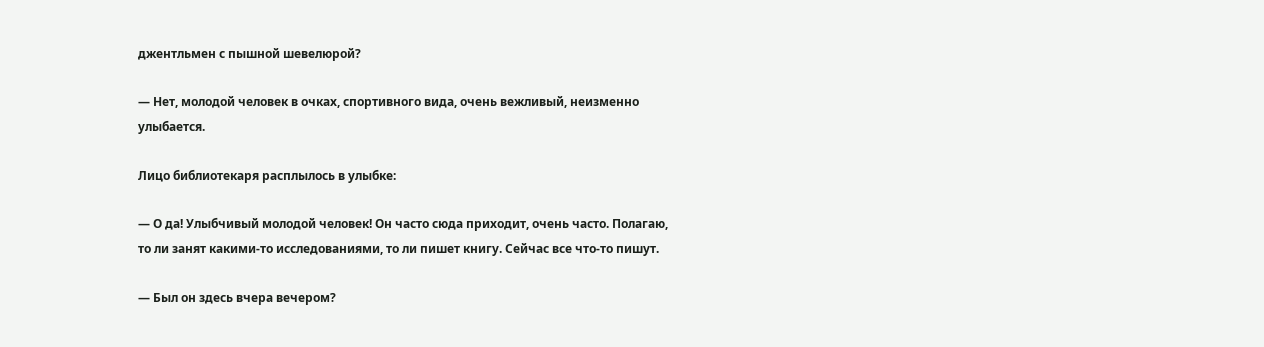джентльмен с пышной шевелюрой?

— Нет, молодой человек в очках, спортивного вида, очень вежливый, неизменно улыбается.

Лицо библиотекаря расплылось в улыбке:

— О да! Улыбчивый молодой человек! Он часто сюда приходит, очень часто. Полагаю, то ли занят какими-то исследованиями, то ли пишет книгу. Сейчас все что-то пишут.

— Был он здесь вчера вечером?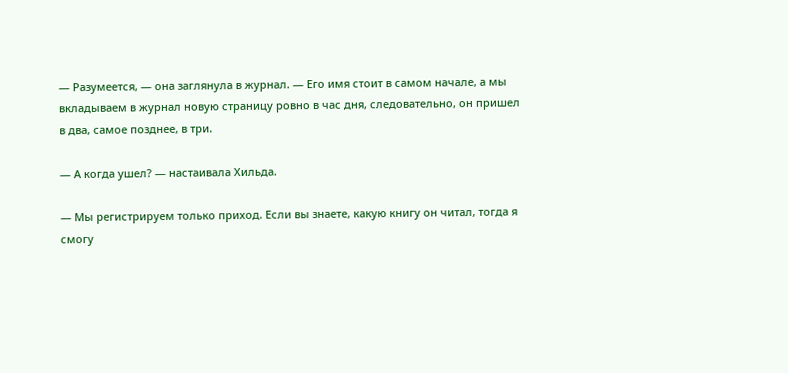— Разумеется, — она заглянула в журнал. — Его имя стоит в самом начале, а мы вкладываем в журнал новую страницу ровно в час дня, следовательно, он пришел в два, самое позднее, в три.

— А когда ушел? — настаивала Хильда.

— Мы регистрируем только приход. Если вы знаете, какую книгу он читал, тогда я смогу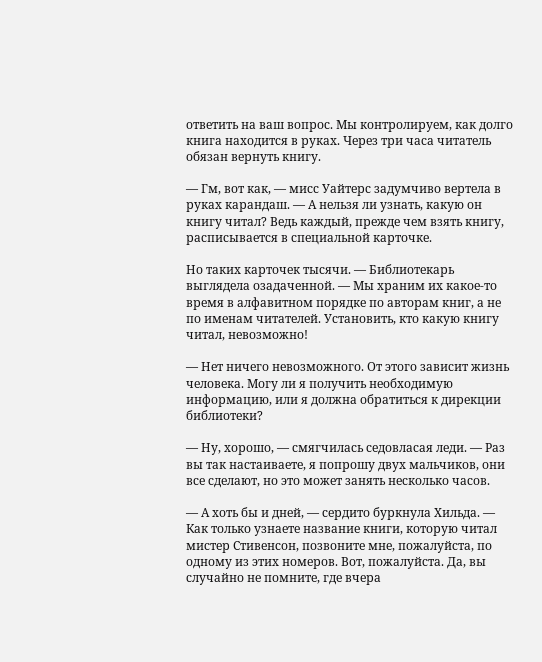ответить на ваш вопрос. Мы контролируем, как долго книга находится в руках. Через три часа читатель обязан вернуть книгу.

— Гм, вот как, — мисс Уайтерс задумчиво вертела в руках карандаш. — А нельзя ли узнать, какую он книгу читал? Ведь каждый, прежде чем взять книгу, расписывается в специальной карточке.

Но таких карточек тысячи. — Библиотекарь выглядела озадаченной. — Мы храним их какое-то время в алфавитном порядке по авторам книг, а не по именам читателей. Установить, кто какую книгу читал, невозможно!

— Нет ничего невозможного. От этого зависит жизнь человека. Могу ли я получить необходимую информацию, или я должна обратиться к дирекции библиотеки?

— Ну, хорошо, — смягчилась седовласая леди. — Раз вы так настаиваете, я попрошу двух мальчиков, они все сделают, но это может занять несколько часов.

— А хоть бы и дней, — сердито буркнула Хильда. — Как только узнаете название книги, которую читал мистер Стивенсон, позвоните мне, пожалуйста, по одному из этих номеров. Вот, пожалуйста. Да, вы случайно не помните, где вчера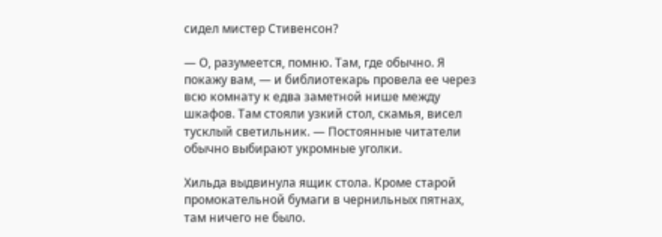сидел мистер Стивенсон?

— О, разумеется, помню. Там, где обычно. Я покажу вам, — и библиотекарь провела ее через всю комнату к едва заметной нише между шкафов. Там стояли узкий стол, скамья, висел тусклый светильник. — Постоянные читатели обычно выбирают укромные уголки.

Хильда выдвинула ящик стола. Кроме старой промокательной бумаги в чернильных пятнах, там ничего не было.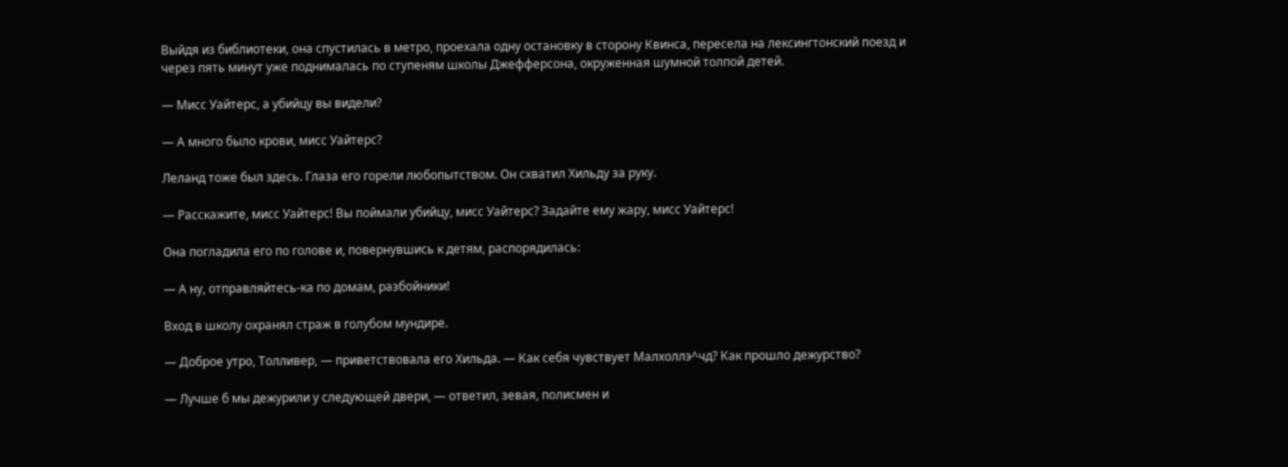Выйдя из библиотеки, она спустилась в метро, проехала одну остановку в сторону Квинса, пересела на лексингтонский поезд и через пять минут уже поднималась по ступеням школы Джефферсона, окруженная шумной толпой детей.

— Мисс Уайтерс, а убийцу вы видели?

— А много было крови, мисс Уайтерс?

Леланд тоже был здесь. Глаза его горели любопытством. Он схватил Хильду за руку.

— Расскажите, мисс Уайтерс! Вы поймали убийцу, мисс Уайтерс? Задайте ему жару, мисс Уайтерс!

Она погладила его по голове и, повернувшись к детям, распорядилась:

— А ну, отправляйтесь-ка по домам, разбойники!

Вход в школу охранял страж в голубом мундире.

— Доброе утро, Толливер, — приветствовала его Хильда. — Как себя чувствует Малхоллэ^чд? Как прошло дежурство?

— Лучше б мы дежурили у следующей двери, — ответил, зевая, полисмен и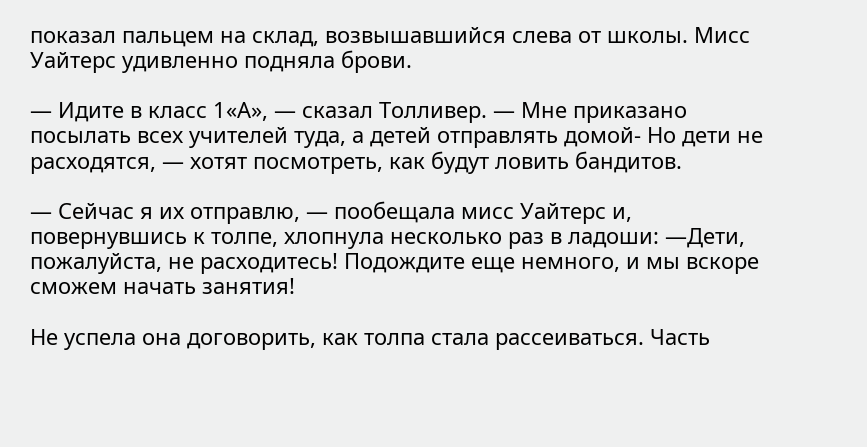показал пальцем на склад, возвышавшийся слева от школы. Мисс Уайтерс удивленно подняла брови.

— Идите в класс 1«А», — сказал Толливер. — Мне приказано посылать всех учителей туда, а детей отправлять домой- Но дети не расходятся, — хотят посмотреть, как будут ловить бандитов.

— Сейчас я их отправлю, — пообещала мисс Уайтерс и, повернувшись к толпе, хлопнула несколько раз в ладоши: —Дети, пожалуйста, не расходитесь! Подождите еще немного, и мы вскоре сможем начать занятия!

Не успела она договорить, как толпа стала рассеиваться. Часть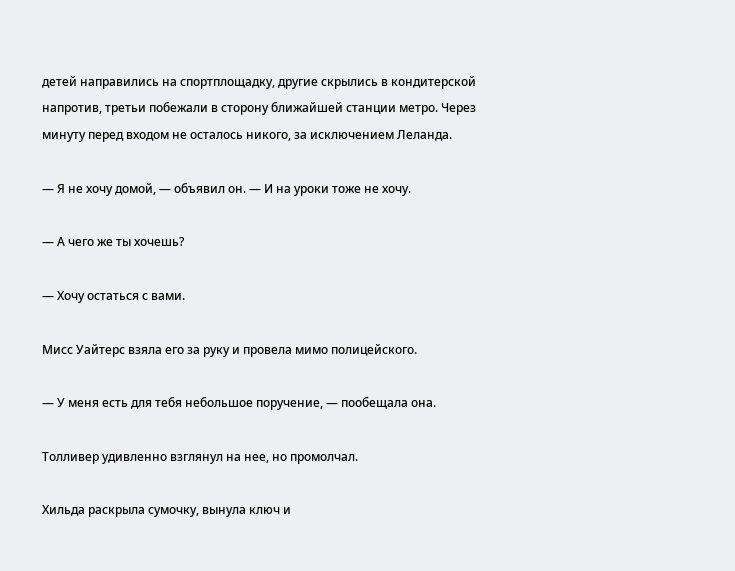детей направились на спортплощадку, другие скрылись в кондитерской напротив, третьи побежали в сторону ближайшей станции метро. Через минуту перед входом не осталось никого, за исключением Леланда.

— Я не хочу домой, — объявил он. — И на уроки тоже не хочу.

— А чего же ты хочешь?

— Хочу остаться с вами.

Мисс Уайтерс взяла его за руку и провела мимо полицейского.

— У меня есть для тебя небольшое поручение, — пообещала она.

Толливер удивленно взглянул на нее, но промолчал.

Хильда раскрыла сумочку, вынула ключ и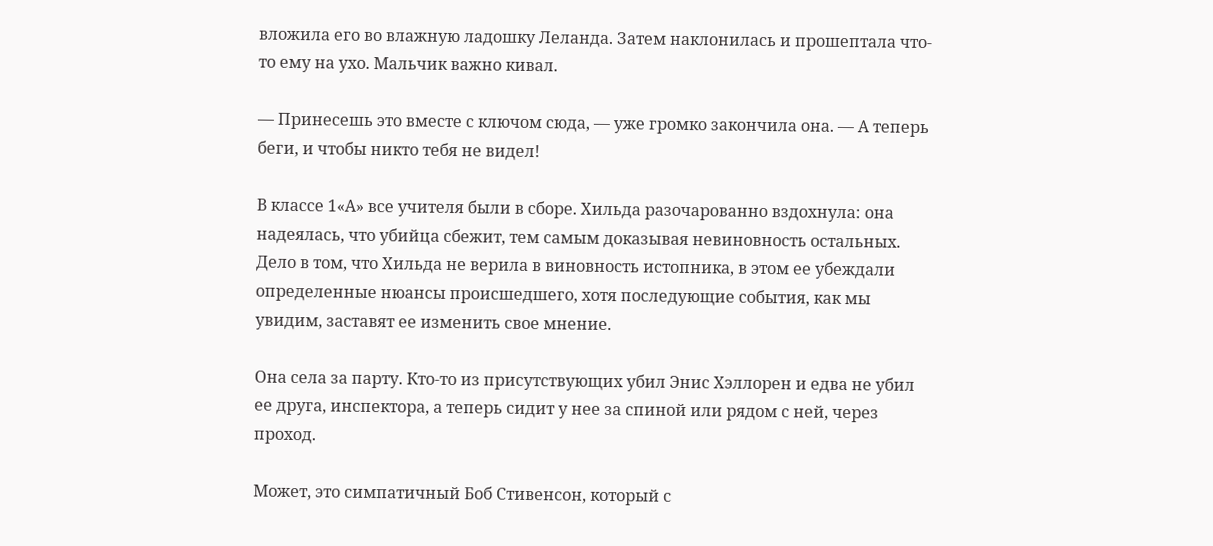вложила его во влажную ладошку Леланда. Затем наклонилась и прошептала что-то ему на ухо. Мальчик важно кивал.

— Принесешь это вместе с ключом сюда, — уже громко закончила она. — А теперь беги, и чтобы никто тебя не видел!

В классе 1«А» все учителя были в сборе. Хильда разочарованно вздохнула: она надеялась, что убийца сбежит, тем самым доказывая невиновность остальных. Дело в том, что Хильда не верила в виновность истопника, в этом ее убеждали определенные нюансы происшедшего, хотя последующие события, как мы увидим, заставят ее изменить свое мнение.

Она села за парту. Кто-то из присутствующих убил Энис Хэллорен и едва не убил ее друга, инспектора, а теперь сидит у нее за спиной или рядом с ней, через проход.

Может, это симпатичный Боб Стивенсон, который с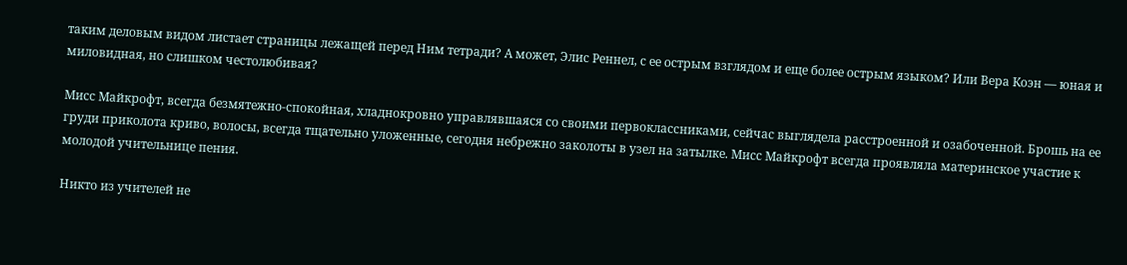таким деловым видом листает страницы лежащей перед Ним тетради? А может, Элис Реннел, с ее острым взглядом и еще более острым языком? Или Вера Коэн — юная и миловидная, но слишком честолюбивая?

Мисс Майкрофт, всегда безмятежно-спокойная, хладнокровно управлявшаяся со своими первоклассниками, сейчас выглядела расстроенной и озабоченной. Брошь на ее груди приколота криво, волосы, всегда тщательно уложенные, сегодня небрежно заколоты в узел на затылке. Мисс Майкрофт всегда проявляла материнское участие к молодой учительнице пения.

Никто из учителей не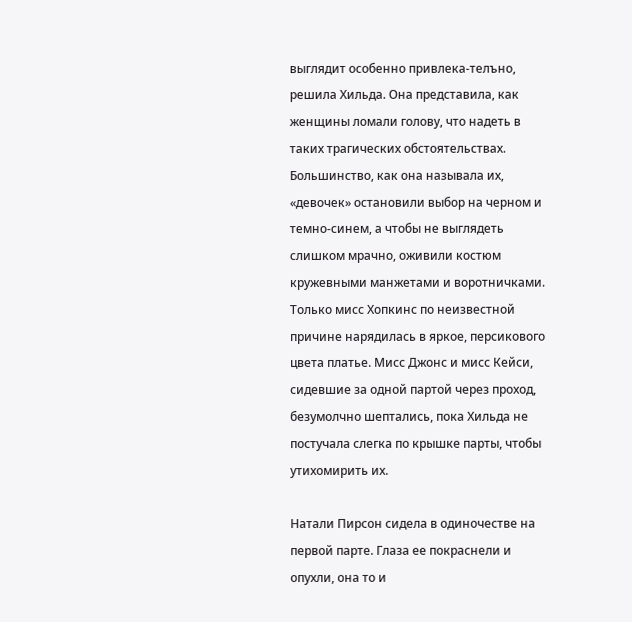выглядит особенно привлека-телъно, решила Хильда. Она представила, как женщины ломали голову, что надеть в таких трагических обстоятельствах. Большинство, как она называла их, «девочек» остановили выбор на черном и темно-синем, а чтобы не выглядеть слишком мрачно, оживили костюм кружевными манжетами и воротничками. Только мисс Хопкинс по неизвестной причине нарядилась в яркое, персикового цвета платье. Мисс Джонс и мисс Кейси, сидевшие за одной партой через проход, безумолчно шептались, пока Хильда не постучала слегка по крышке парты, чтобы утихомирить их.

Натали Пирсон сидела в одиночестве на первой парте. Глаза ее покраснели и опухли, она то и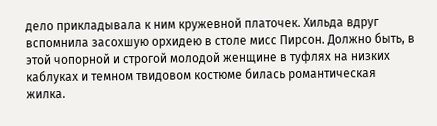дело прикладывала к ним кружевной платочек. Хильда вдруг вспомнила засохшую орхидею в столе мисс Пирсон. Должно быть, в этой чопорной и строгой молодой женщине в туфлях на низких каблуках и темном твидовом костюме билась романтическая жилка.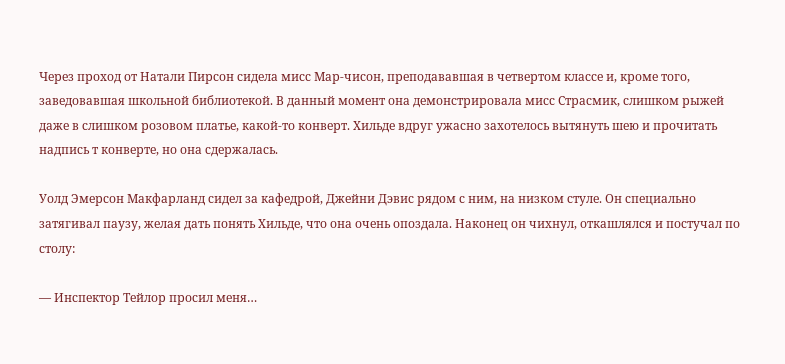Через проход от Натали Пирсон сидела мисс Мар-чисон, преподававшая в четвертом классе и, кроме того, заведовавшая школьной библиотекой. В данный момент она демонстрировала мисс Страсмик, слишком рыжей даже в слишком розовом платье, какой-то конверт. Хильде вдруг ужасно захотелось вытянуть шею и прочитать надпись т конверте, но она сдержалась.

Уолд Эмерсон Макфарланд сидел за кафедрой, Джейни Дэвис рядом с ним, на низком стуле. Он специально затягивал паузу, желая дать понять Хильде, что она очень опоздала. Наконец он чихнул, откашлялся и постучал по столу:

— Инспектор Тейлор просил меня…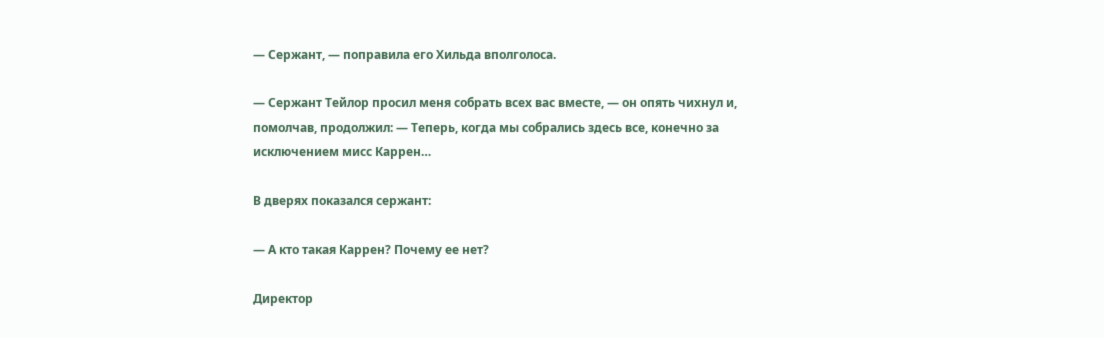— Сержант, — поправила его Хильда вполголоса.

— Сержант Тейлор просил меня собрать всех вас вместе, — он опять чихнул и, помолчав, продолжил: — Теперь, когда мы собрались здесь все, конечно за исключением мисс Каррен…

В дверях показался сержант:

— А кто такая Каррен? Почему ее нет?

Директор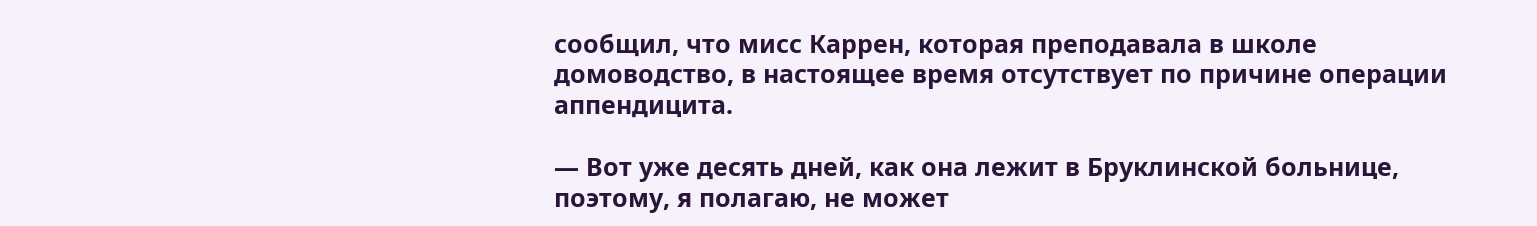сообщил, что мисс Каррен, которая преподавала в школе домоводство, в настоящее время отсутствует по причине операции аппендицита.

— Вот уже десять дней, как она лежит в Бруклинской больнице, поэтому, я полагаю, не может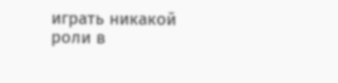играть никакой роли в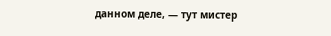данном деле, — тут мистер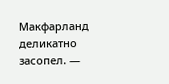Макфарланд деликатно засопел. —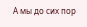А мы до сих пор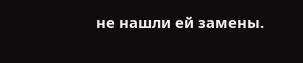не нашли ей замены.